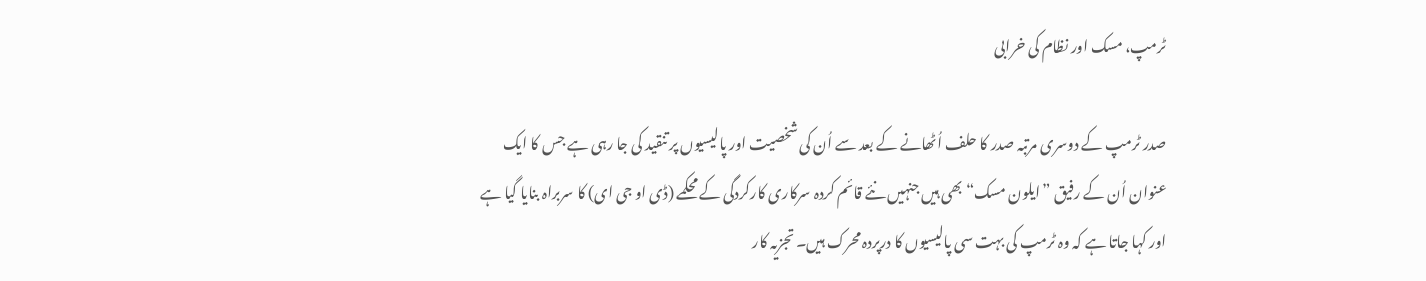ٹرمپ، مسک اور نظام کی خرابی

صدر ٹرمپ کے دوسری مرتبہ صدر کا حلف اُٹھانے کے بعد سے اُن کی شخصیت اور پالیسیوں پر تنقید کی جا رہی ہے جس کا ایک عنوان اُن کے رفیق ”ایلون مسک“ بھی ہیں جنہیں نئے قائم کردہ سرکاری کارکردگی کے محکمے (ڈی او جی ای) کا سربراہ بنایا گیا ہے اور کہا جاتا ہے کہ وہ ٹرمپ کی بہت سی پالیسیوں کا درپردہ محرک ہیں۔ تجزیہ کار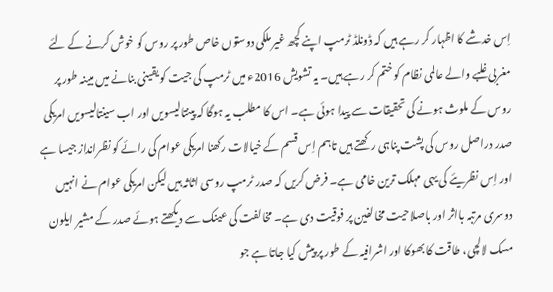اِس خدشے کا اظہار کر رہے ہیں کہ ڈونلڈ ٹرمپ اپنے کچھ غیر ملکی دوستوں خاص طور پر روس کو خوش کرنے کے لئے مغربی غلبے والے عالمی نظام کو ختم کر رہے ہیں۔ یہ تشویش 2016ء میں ٹرمپ کی جیت کو یقینی بنانے میں مبینہ طور پر روس کے ملوث ہونے کی تحقیقات سے پیدا ہوئی ہے۔ اس کا مطلب یہ ہوگا کہ پینتالیسویں اور اب سینتالیسویں امریکی صدر دراصل روس کی پشت پناہی رکھتے ہیں تاہم اِس قسم کے خیالات رکھنا امریکی عوام کی رائے کو نظرانداز جیسا ہے اور اِس نظریئے کی یہی مہلک ترین خامی ہے۔ فرض کریں کہ صدر ٹرمپ روسی اثاثہ ہیں لیکن امریکی عوام نے انہیں دوسری مرتبہ بااثر اور باصلاحیت مخالفین پر فوقیت دی ہے۔ مخالفت کی عینک سے دیکھتے ہوئے صدر کے مشیر ایلون مسک لالچی، طاقت کا بھوکا اور اشرافیہ کے طور پر پیش کیا جاتا ہے جو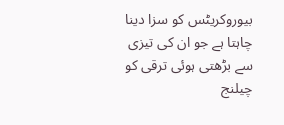بیوروکریٹس کو سزا دینا چاہتا ہے جو ان کی تیزی سے بڑھتی ہوئی ترقی کو چیلنج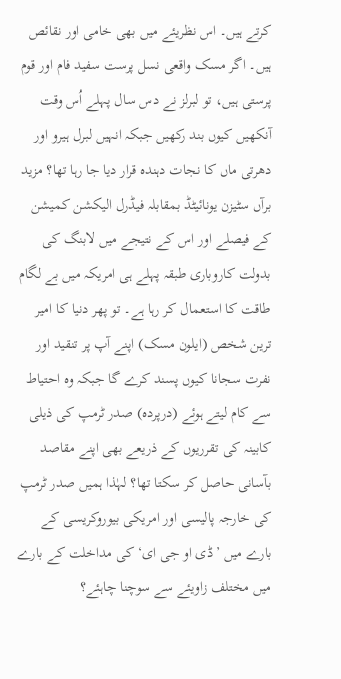کرتے ہیں۔ اس نظریئے میں بھی خامی اور نقائص ہیں۔ اگر مسک واقعی نسل پرست سفید فام اور قوم پرستی ہیں، تو لبرلز نے دس سال پہلے اُس وقت آنکھیں کیوں بند رکھیں جبکہ انہیں لبرل ہیرو اور دھرتی ماں کا نجات دہندہ قرار دیا جا رہا تھا؟ مزید برآں سٹیزن یونائیٹڈ بمقابلہ فیڈرل الیکشن کمیشن کے فیصلے اور اس کے نتیجے میں لابنگ کی بدولت کاروباری طبقہ پہلے ہی امریکہ میں بے لگام طاقت کا استعمال کر رہا ہے۔ تو پھر دنیا کا امیر ترین شخص (ایلون مسک) اپنے آپ پر تنقید اور نفرت سجانا کیوں پسند کرے گا جبکہ وہ احتیاط سے کام لیتے ہوئے (درپردہ) صدر ٹرمپ کی ذیلی کابینہ کی تقرریوں کے ذریعے بھی اپنے مقاصد بآسانی حاصل کر سکتا تھا؟ لہٰذا ہمیں صدر ٹرمپ کی خارجہ پالیسی اور امریکی بیوروکریسی کے بارے میں ’ڈی او جی ای‘ کی مداخلت کے بارے میں مختلف زاویئے سے سوچنا چاہئے؟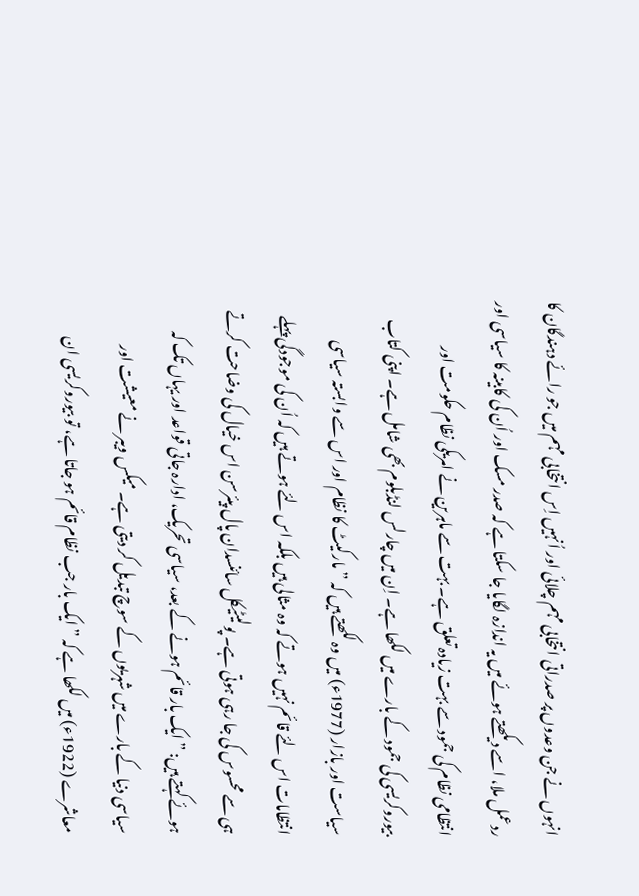انہوں نے جن وعدوں پر صدراتی انتخابی مہم چلائی اور اُنہیں اِس انتخابی مہم میں جو رائے دہندگان کا ردعمل ملا، اسے دیکھتے ہوئے میں یہ اندازہ لگایا جا سکتا ہے کہ صدر مسک اور اُن کی کابینہ کا سیاسی اور انتظامی نظام کی جمود سے بہت زیادہ تعلق ہے۔ بہت سے ماہرین نے امریکی نظام حکومت اور بیوروکریسی کی جمود کے بارے میں لکھا ہے۔ اِن میں چارلس لنڈبلوم بھی شامل ہے۔ اپنی کتاب سیاست اور بازار (1977ء) میں وہ لکھتے ہیں کہ ”مارکیٹ کا نظام اور اس سے وابستہ سیاسی انتظامات اس لئے قائم نہیں ہوتے کہ وہ مثالی ہیں بلکہ اس لئے ہوتے ہیں کہ اُن کی موجودگی پہلے ہی سے محسوس کی جا رہی ہوتی ہے۔ پولیٹیکل سائنسدان پال پیئرسن اس خیال کی وضاحت کرتے ہوئے کہتے ہیں: ”ایک بار قائم ہونے کے بعد، سیاسی تحریک، ادارہ جاتی قواعد اور یہاں تک کہ سیاسی دنیا کے بارے میں شہریوں کے سوچ تبدیل کر دیتی ہے۔ میکس ویبر نے معیشت اور معاشرے (1922ء) میں لکھا ہے کہ ”ایک بار جب نظام قائم ہو جاتا ہے، تو بیوروکریسی ان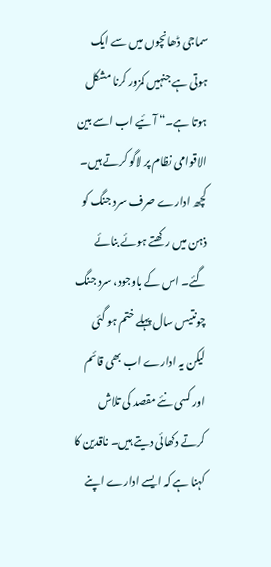سماجی ڈھانچوں میں سے ایک ہوتی ہے جنہیں کمزور کرنا مشکل ہوتا ہے۔“ آئیے اب اسے بین الاقوامی نظام پر لاگو کرتے ہیں۔ کچھ ادارے صرف سرد جنگ کو ذہن میں رکھتے ہوئے بنائے گئے۔ اس کے باوجود، سرد جنگ چونتیس سال پہلے ختم ہو گئی لیکن یہ ادارے اب بھی قائم اور کسی نئے مقصد کی تلاش کرتے دکھائی دیتے ہیں۔ ناقدین کا کہنا ہے کہ ایسے ادارے اپنے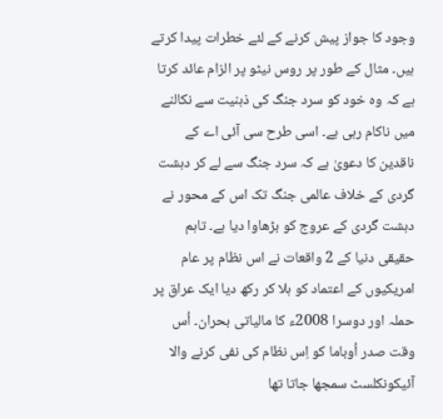وجود کا جواز پیش کرنے کے لئے خطرات پیدا کرتے ہیں۔ مثال کے طور پر روس نیٹو پر الزام عائد کرتا ہے کہ وہ خود کو سرد جنگ کی ذہنیت سے نکالنے میں ناکام رہی ہے۔ اسی طرح سی آئی اے کے ناقدین کا دعویٰ ہے کہ سرد جنگ سے لے کر دہشت گردی کے خلاف عالمی جنگ تک اس کے محور نے دہشت گردی کے عروج کو بڑھاوا دیا ہے۔ تاہم حقیقی دنیا کے 2 واقعات نے اس نظام پر عام امریکیوں کے اعتماد کو ہلا کر رکھ دیا ایک عراق پر حملہ اور دوسرا 2008ء کا مالیاتی بحران۔ اُس وقت صدر اُوباما کو اِس نظام کی نفی کرنے والا آئیکونکلسٹ سمجھا جاتا تھا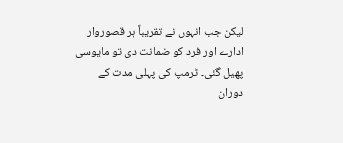لیکن جب انہوں نے تقریباً ہر قصوروار ادارے اور فرد کو ضمانت دی تو مایوسی پھیل گئی۔ ٹرمپ کی پہلی مدت کے دوران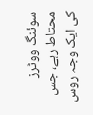سوئنگ ووٹرز محتاط رہے، جس کی ایک وجہ روس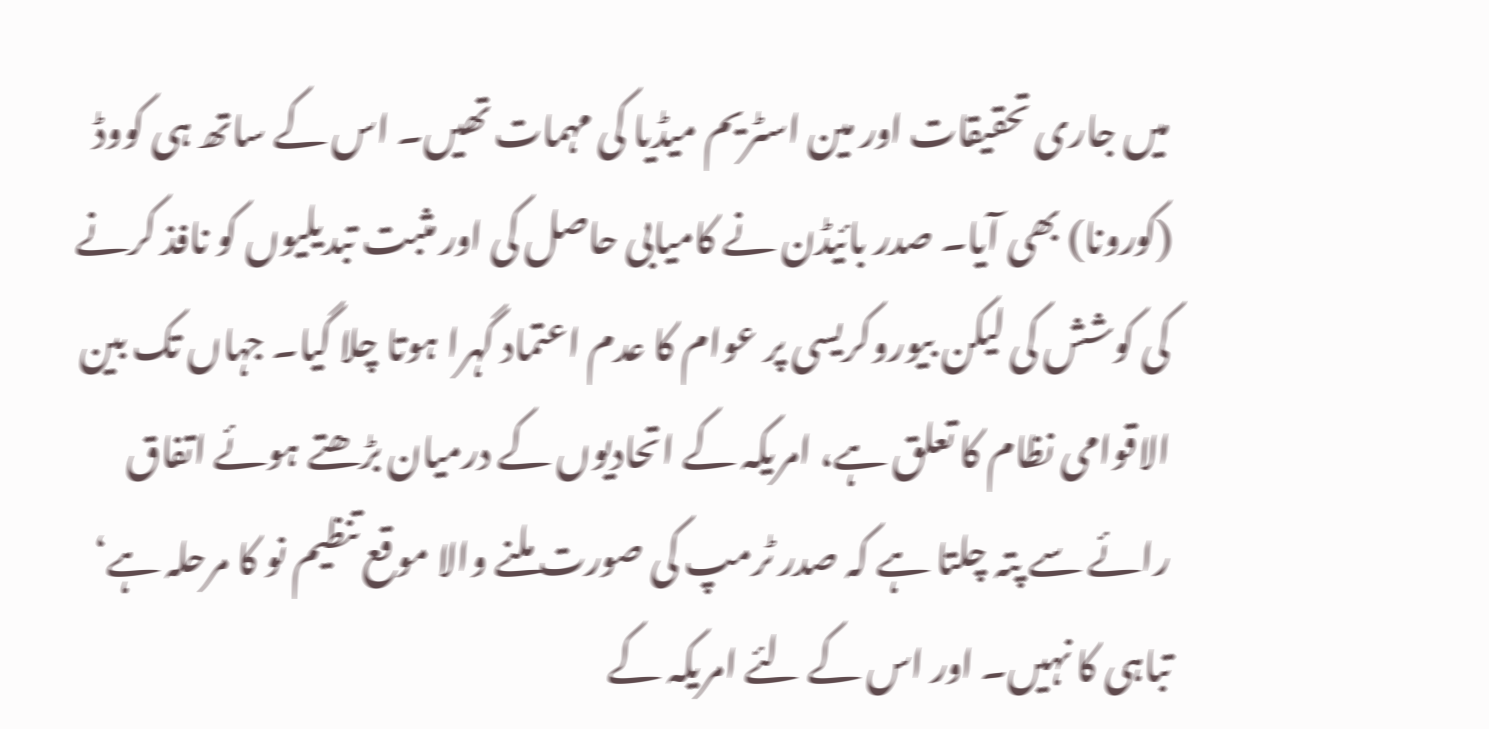میں جاری تحقیقات اور مین اسٹریم میڈیا کی مہمات تھیں۔ اس کے ساتھ ہی کووڈ (کورونا) بھی آیا۔ صدر بائیڈن نے کامیابی حاصل کی اور مثبت تبدیلیوں کو نافذ کرنے کی کوشش کی لیکن بیوروکریسی پر عوام کا عدم اعتماد گہرا ہوتا چلا گیا۔ جہاں تک بین الاقوامی نظام کا تعلق ہے، امریکہ کے اتحادیوں کے درمیان بڑھتے ہوئے اتفاق رائے سے پتہ چلتا ہے کہ صدر ٹرمپ کی صورت ملنے والا موقع تنظیم نو کا مرحلہ ہے‘ تباہی کا نہیں۔ اور اس کے لئے امریکہ کے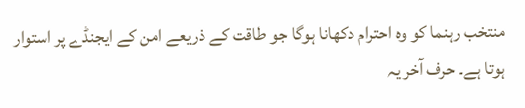منتخب رہنما کو وہ احترام دکھانا ہوگا جو طاقت کے ذریعے امن کے ایجنڈے پر استوار ہوتا ہے۔ حرف آخر یہ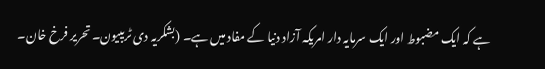ہے کہ ایک مضبوط اور ایک سرمایہ دار امریکہ آزاد دنیا کے مفاد میں ہے۔ (بشکریہ دی ٹریبیون۔ تحریر فرخ خان۔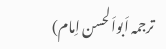ترجمہ اَبواَلحسن اِمام)